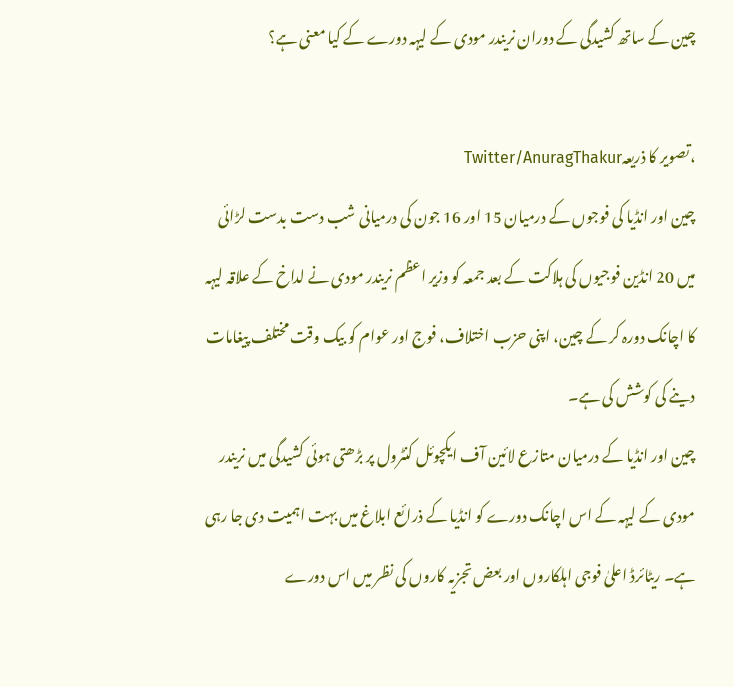چین کے ساتھ کشیدگی کے دوران نریندر مودی کے لیہہ دورے کے کیا معنی ہے؟

،تصویر کا ذریعہTwitter/AnuragThakur
چین اور انڈیا کی فوجوں کے درمیان 15 اور 16 جون کی درمیانی شب دست بدست لڑائی میں 20 انڈین فوجیوں کی ہلاکت کے بعد جمعہ کو وزیر اعظم نریندر مودی نے لداخ کے علاقہ لیہہ کا اچانک دورہ کر کے چین، اپنی حزب اختلاف، فوج اور عوام کو بیک وقت مختلف پیغامات دینے کی کوشش کی ہے۔
چین اور انڈیا کے درمیان متازع لائین آف ایکچوئل کنٹرول پر بڑھتی ہوئی کشیدگی میں نریندر مودی کے لیہہ کے اس اچانک دورے کو انڈیا کے ذرائع ابلاغ میں بہت اہمیت دی جا رہی ہے۔ ریٹائرڈ اعلیٰ فوجی اہلکاروں اور بعض تجزیہ کاروں کی نظر میں اس دورے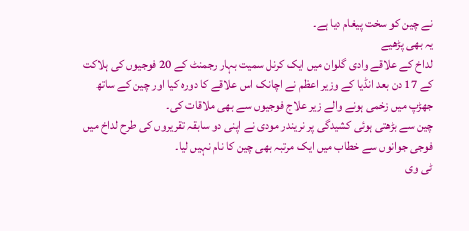نے چین کو سخت پیغام دیا ہے۔
یہ بھی پڑھیے
لداخ کے علاقے وادی گلوان میں ایک کرنل سمیت بہار رجمنٹ کے 20 فوجیوں کی ہلاکت کے 17 دن بعد انڈیا کے وزیر اعظم نے اچانک اس علاقے کا دورہ کیا اور چین کے ساتھ جھڑپ میں زخمی ہونے والے زیر علاج فوجیوں سے بھی ملاقات کی۔
چین سے بڑھتی ہوئی کشیدگی پر نریندر مودی نے اپنی دو سابقہ تقریروں کی طرح لداخ میں فوجی جوانوں سے خطاب میں ایک مرتبہ بھی چین کا نام نہیں لیا۔
ٹی وی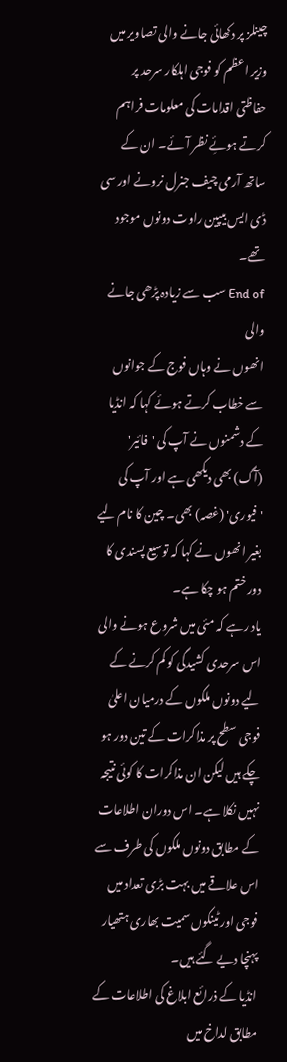چینلز پر دکھائی جانے والی تصاویر میں وزیر اعظم کو فوجی اہلکار سرحد پر حفاظتی اقدامات کی معلومات فراہم کرتے ہوئِے نظر آئے۔ ان کے ساتھ آرمی چیف جنرل نرونے اور سی ڈی ایس بیپین راوت دونوں موجود تھے۔
End of سب سے زیادہ پڑھی جانے والی
انھوں نے وہاں فوج کے جوانوں سے خطاب کرتے ہوئے کہا کہ انڈیا کے دشمنوں نے آپ کی 'فائیر' (آگ) بھی دیکھی ہے اور آپ کی 'فیوری' (غصہ) بھی۔ چین کا نام لیے بغیر انھوں نے کہا کہ توسیع پسندی کا دور ختم ہو چکا ہے۔
یاد رہے کہ مئی میں شروع ہونے والی اس سرحدی کشیدگی کو کم کرنے کے لیے دونوں ملکوں کے درمیان اعلیٰ فوجی سطح پر مذاکرات کے تین دور ہو چکے ہیں لیکن ان مذاکرات کا کوئی نتیجہ نہیں نکلا ہے۔ اس دوران اطلاعات کے مطابق دونوں ملکوں کی طرف سے اس علاقے میں بہت بڑی تعداد میں فوجی اور ٹینکوں سمیت بھاری ہتھیار پہنچا دیے گئے ہیں۔
انڈیا کے ذرائع ابلاغ کی اطلاعات کے مطابق لداخ میں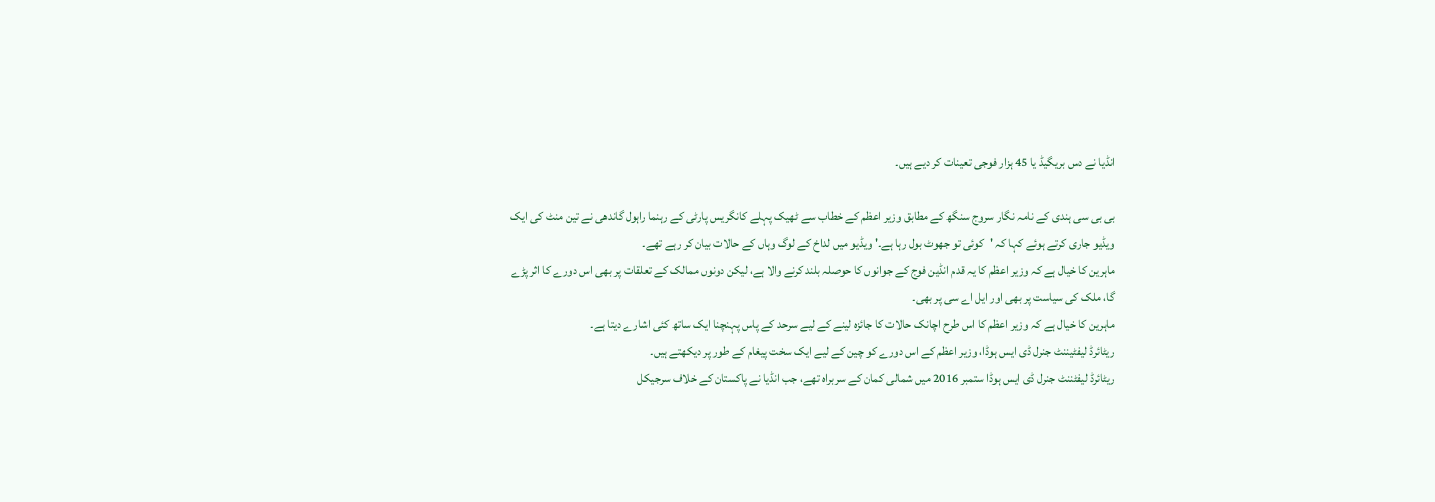انڈیا نے دس بریگیڈ یا 45 ہزار فوجی تعینات کر دیے ہیں۔

بی بی سی ہندی کے نامہ نگار سروج سنگھ کے مطابق وزیر اعظم کے خطاب سے ٹھیک پہلے کانگریس پارٹی کے رہنما راہول گاندھی نے تین منٹ کی ایک ویڈیو جاری کرتے ہوئے کہا کہ 'کوئی تو جھوٹ بول رہا ہے۔' ویڈیو میں لداخ کے لوگ وہاں کے حالات بیان کر رہے تھے۔
ماہرین کا خیال ہے کہ وزیر اعظم کا یہ قدم انڈین فوج کے جوانوں کا حوصلہ بلند کرنے والا ہے، لیکن دونوں ممالک کے تعلقات پر بھی اس دورے کا اثر پڑے گا، ملک کی سیاست پر بھی اور ایل اے سی پر بھی۔
ماہرین کا خیال ہے کہ وزیر اعظم کا اس طرح اچانک حالات کا جائزہ لینے کے لیے سرحد کے پاس پہنچنا ایک ساتھ کئی اشارے دیتا ہے۔
ریٹائرڈ لیفٹیننٹ جنرل ڈی ایس ہوڈا، وزیر اعظم کے اس دورے کو چین کے لیے ایک سخت پیغام کے طور پر دیکھتے ہیں۔
ریٹائرڈ لیفٹننٹ جنرل ڈی ایس ہوڈا ستمبر 2016 میں شمالی کمان کے سربراہ تھے، جب انڈیا نے پاکستان کے خلاف سرجیکل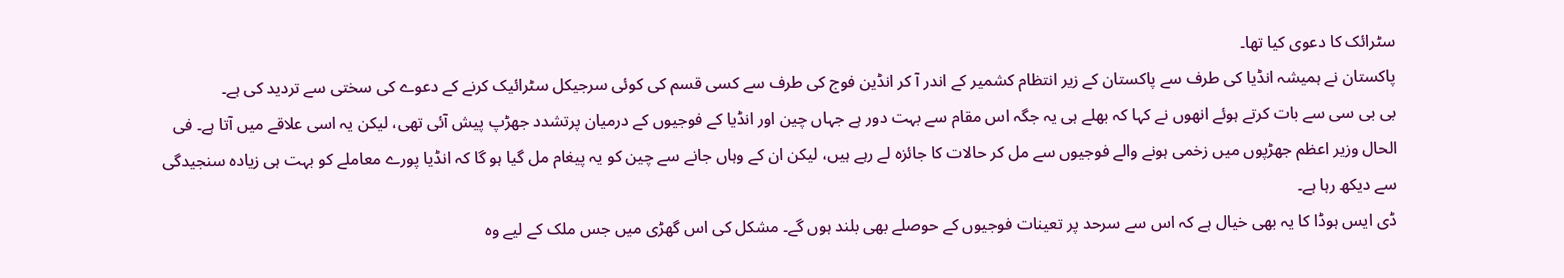سٹرائک کا دعوی کیا تھا۔
پاکستان نے ہمیشہ انڈیا کی طرف سے پاکستان کے زیر انتظام کشمیر کے اندر آ کر انڈین فوج کی طرف سے کسی قسم کی کوئی سرجیکل سٹرائیک کرنے کے دعوے کی سختی سے تردید کی ہے۔
بی بی سی سے بات کرتے ہوئے انھوں نے کہا کہ بھلے ہی یہ جگہ اس مقام سے بہت دور ہے جہاں چین اور انڈیا کے فوجیوں کے درمیان پرتشدد جھڑپ پیش آئی تھی، لیکن یہ اسی علاقے میں آتا ہے۔ فی الحال وزیر اعظم جھڑپوں میں زخمی ہونے والے فوجیوں سے مل کر حالات کا جائزہ لے رہے ہیں، لیکن ان کے وہاں جانے سے چین کو یہ پیغام مل گیا ہو گا کہ انڈیا پورے معاملے کو بہت ہی زیادہ سنجیدگی سے دیکھ رہا ہے۔
ڈی ایس ہوڈا کا یہ بھی خیال ہے کہ اس سے سرحد پر تعینات فوجیوں کے حوصلے بھی بلند ہوں گے۔ مشکل کی اس گھڑی میں جس ملک کے لیے وہ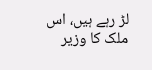لڑ رہے ہیں، اس ملک کا وزیر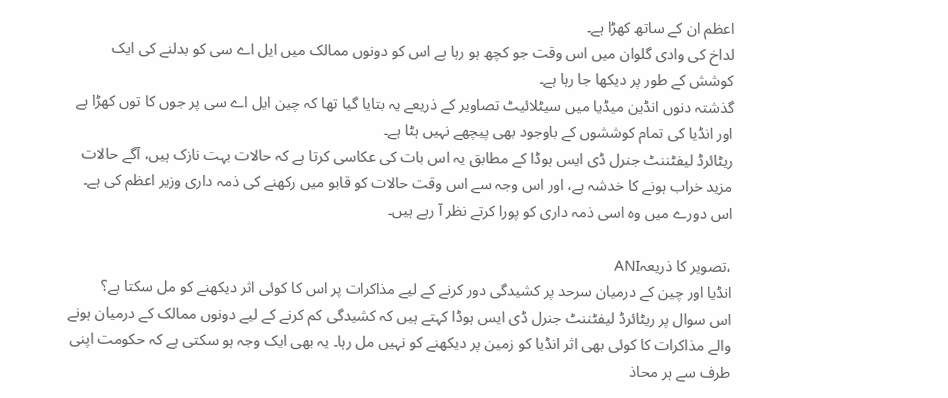اعظم ان کے ساتھ کھڑا ہے۔
لداخ کی وادی گلوان میں اس وقت جو کچھ ہو رہا ہے اس کو دونوں ممالک میں ایل اے سی کو بدلنے کی ایک کوشش کے طور پر دیکھا جا رہا ہے۔
گذشتہ دنوں انڈین میڈیا میں سیٹلائیٹ تصاویر کے ذریعے یہ بتایا گیا تھا کہ چین ایل اے سی پر جوں کا توں کھڑا ہے اور انڈیا کی تمام کوششوں کے باوجود بھی پیچھے نہیں ہٹا ہے۔
ریٹائرڈ لیفٹننٹ جنرل ڈی ایس ہوڈا کے مطابق یہ اس بات کی عکاسی کرتا ہے کہ حالات بہت نازک ہیں، آگے حالات مزید خراب ہونے کا خدشہ ہے، اور اس وجہ سے اس وقت حالات کو قابو میں رکھنے کی ذمہ داری وزیر اعظم کی ہے۔ اس دورے میں وہ اسی ذمہ داری کو پورا کرتے نظر آ رہے ہیں۔

،تصویر کا ذریعہANI
انڈیا اور چین کے درمیان سرحد پر کشیدگی دور کرنے کے لیے مذاکرات پر اس کا کوئی اثر دیکھنے کو مل سکتا ہے؟
اس سوال پر ریٹائرڈ لیفٹننٹ جنرل ڈی ایس ہوڈا کہتے ہیں کہ کشیدگی کم کرنے کے لیے دونوں ممالک کے درمیان ہونے والے مذاکرات کا کوئی بھی اثر انڈیا کو زمین پر دیکھنے کو نہیں مل رہا۔ یہ بھی ایک وجہ ہو سکتی ہے کہ حکومت اپنی طرف سے ہر محاذ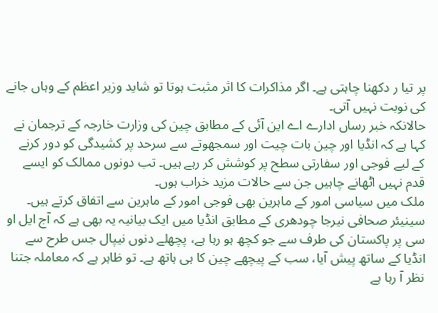پر تیا ر دکھنا چاہتی ہے۔ اگر مذاکرات کا اثر مثبت ہوتا تو شاید وزیر اعظم کے وہاں جانے کی نوبت نہیں آتی۔
حالانکہ خبر رساں ادارے اے این آئی کے مطابق چین کی وزارت خارجہ کے ترجمان نے کہا ہے کہ انڈیا اور چین بات چیت اور سمجھوتے سے سرحد پر کشیدگی کو دور کرنے کے لیے فوجی اور سفارتی سطح پر کوشش کر رہے ہیں۔ تب دونوں ممالک کو ایسے قدم نہیں اٹھانے چاہیں جن سے حالات مزید خراب ہوں۔
ملک میں سیاسی امور کے ماہرین بھی فوجی امور کے ماہرین سے اتفاق کرتے ہیں۔
سینیئر صحافی نیرجا چودھری کے مطابق انڈیا میں ایک بیانیہ یہ بھی ہے کہ آج ایل او سی پر پاکستان کی طرف سے جو کچھ ہو رہا ہے، پچھلے دنوں نیپال جس طرح سے انڈیا کے ساتھ پیش آیا، سب کے پیچھے چین کا ہی ہاتھ ہے۔ تو ظاہر ہے کہ معاملہ جتنا نظر آ رہا ہے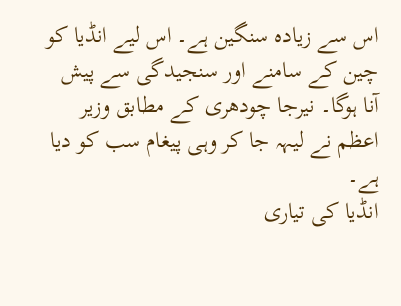اس سے زیادہ سنگین ہے۔ اس لیے انڈیا کو چین کے سامنے اور سنجیدگی سے پیش آنا ہوگا۔ نیرجا چودھری کے مطابق وزیر اعظم نے لیہہ جا کر وہی پیغام سب کو دیا ہے۔
انڈیا کی تیاری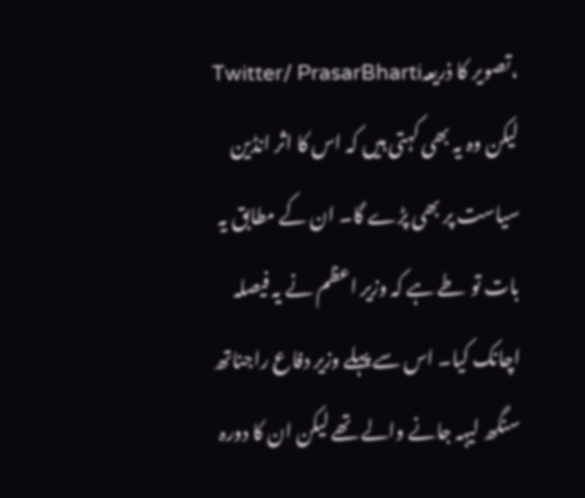،تصویر کا ذریعہTwitter/ PrasarBharti
لیکن وہ یہ بھی کہتی ہیں کہ اس کا اثر انڈین سیاست پر بھی پڑے گا۔ ان کے مطابق یہ بات تو طے ہے کہ وزیر اعظم نے یہ فیصلہ اچانک کیا۔ اس سے پہلے وزیر دفاع راجناتھ سنگھ لیہہ جانے والے تھے لیکن ان کا دورہ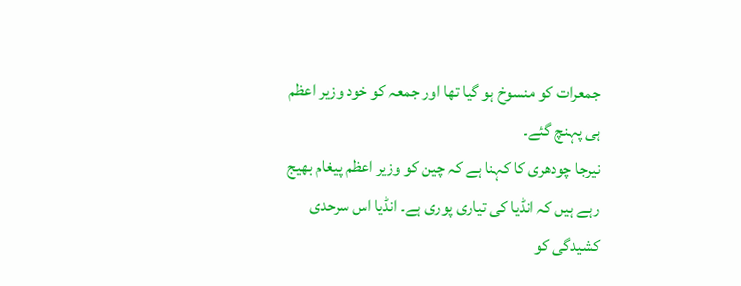جمعرات کو منسوخ ہو گیا تھا اور جمعہ کو خود وزیر اعظم ہی پہنچ گئے۔
نیرجا چودھری کا کہنا ہے کہ چین کو وزیر اعظم پیغام بھیج رہے ہیں کہ انڈیا کی تیاری پوری ہے۔ انڈیا اس سرحدی کشیدگی کو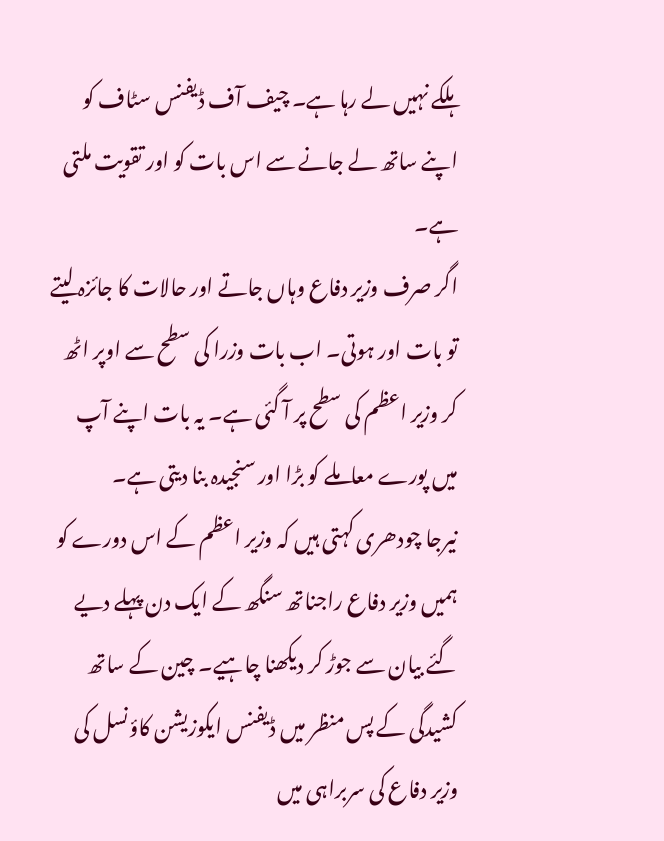ہلکے نہیں لے رہا ہے۔ چیف آف ڈیفنس سٹاف کو اپنے ساتھ لے جانے سے اس بات کو اور تقویت ملتی ہے۔
اگر صرف وزیر دفاع وہاں جاتے اور حالات کا جائزہ لیتے تو بات اور ہوتی۔ اب بات وزرا کی سطح سے اوپر اٹھ کر وزیر اعظم کی سطح پر آ گئی ہے۔ یہ بات اپنے آپ میں پورے معاملے کو بڑا اور سنجیدہ بنا دیتی ہے۔
نیرجا چودھری کہتی ہیں کہ وزیر اعظم کے اس دورے کو ہمیں وزیر دفاع راجناتھ سنگھ کے ایک دن پہلے دیے گئے بیان سے جوڑ کر دیکھنا چاہیے۔ چین کے ساتھ کشیدگی کے پس منظر میں ڈیفنس ایکوزیشن کاؤنسل کی وزیر دفاع کی سربراہی میں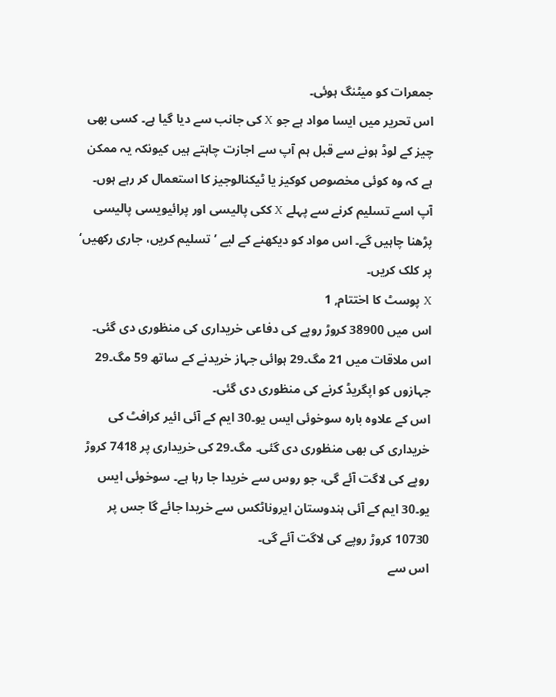جمعرات کو میٹنگ ہوئی۔
اس تحریر میں ایسا مواد ہے جو X کی جانب سے دیا گیا ہے۔ کسی بھی چیز کے لوڈ ہونے سے قبل ہم آپ سے اجازت چاہتے ہیں کیونکہ یہ ممکن ہے کہ وہ کوئی مخصوص کوکیز یا ٹیکنالوجیز کا استعمال کر رہے ہوں۔ آپ اسے تسلیم کرنے سے پہلے X ککی پالیسی اور پرائیویسی پالیسی پڑھنا چاہیں گے۔ اس مواد کو دیکھنے کے لیے ’تسلیم کریں، جاری رکھیں‘ پر کلک کریں۔
X پوسٹ کا اختتام, 1
اس میں 38900 کروڑ روپے کی دفاعی خریداری کی منظوری دی گئی۔ اس ملاقات میں 21 مگ۔29 ہوائی جہاز خریدنے کے ساتھ 59 مگ۔29 جہازوں کو اپگریڈ کرنے کی منظوری دی گئی۔
اس کے علاوہ بارہ سوخوئی ایس یو۔30 ایم کے آئی ائیر کرافٹ کی خریداری کی بھی منظوری دی گئی۔ مگ۔29 کی خریداری پر 7418 کروڑ روپے کی لاگت آئے گی، جو روس سے خریدا جا رہا ہے۔ سوخوئی ایس یو۔30 ایم کے آئی ہندوستان ایروناٹکس سے خریدا جائے گا جس پر 10730 کروڑ روپے کی لاگت آئے گی۔
اس سے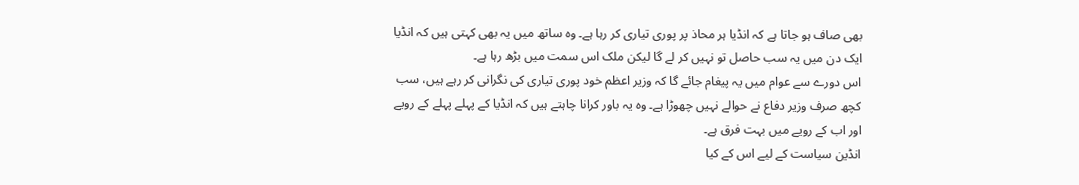بھی صاف ہو جاتا ہے کہ انڈیا ہر محاذ پر پوری تیاری کر رہا ہے۔ وہ ساتھ میں یہ بھی کہتی ہیں کہ انڈیا ایک دن میں یہ سب حاصل تو نہیں کر لے گا لیکن ملک اس سمت میں بڑھ رہا ہے۔
اس دورے سے عوام میں یہ پیغام جائے گا کہ وزیر اعظم خود پوری تیاری کی نگرانی کر رہے ہیں، سب کچھ صرف وزیر دفاع نے حوالے نہیں چھوڑا ہے۔ وہ یہ باور کرانا چاہتے ہیں کہ انڈیا کے پہلے پہلے کے رویے اور اب کے رویے میں بہت فرق ہے۔
انڈین سیاست کے لیے اس کے کیا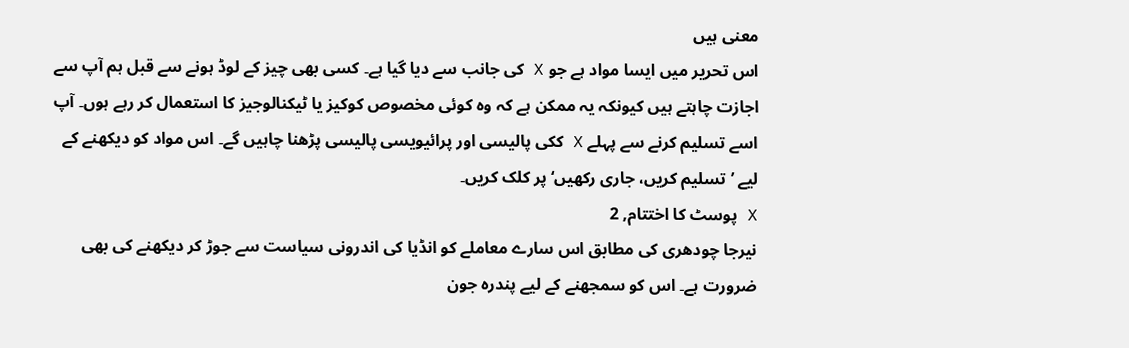معنی ہیں
اس تحریر میں ایسا مواد ہے جو X کی جانب سے دیا گیا ہے۔ کسی بھی چیز کے لوڈ ہونے سے قبل ہم آپ سے اجازت چاہتے ہیں کیونکہ یہ ممکن ہے کہ وہ کوئی مخصوص کوکیز یا ٹیکنالوجیز کا استعمال کر رہے ہوں۔ آپ اسے تسلیم کرنے سے پہلے X ککی پالیسی اور پرائیویسی پالیسی پڑھنا چاہیں گے۔ اس مواد کو دیکھنے کے لیے ’تسلیم کریں، جاری رکھیں‘ پر کلک کریں۔
X پوسٹ کا اختتام, 2
نیرجا چودھری کی مطابق اس سارے معاملے کو انڈیا کی اندرونی سیاست سے جوڑ کر دیکھنے کی بھی ضرورت ہے۔ اس کو سمجھنے کے لیے پندرہ جون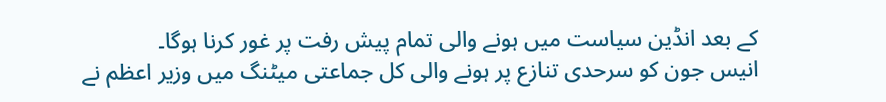کے بعد انڈین سیاست میں ہونے والی تمام پیش رفت پر غور کرنا ہوگا۔
انیس جون کو سرحدی تنازع پر ہونے والی کل جماعتی میٹنگ میں وزیر اعظم نے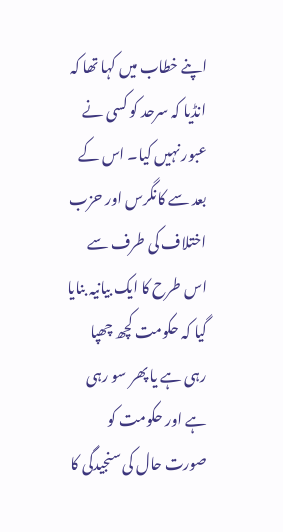اپنے خطاب میں کہا تھا کہ انڈیا کہ سرحد کو کسی نے عبور نہیں کیا۔ اس کے بعد سے کانگرس اور حزب اختلاف کی طرف سے اس طرح کا ایک بیانیہ بنایا گیا کہ حکومت کچھ چھپا رہی ہے یا پھر سو رہی ہے اور حکومت کو صورت حال کی سنجیدگی کا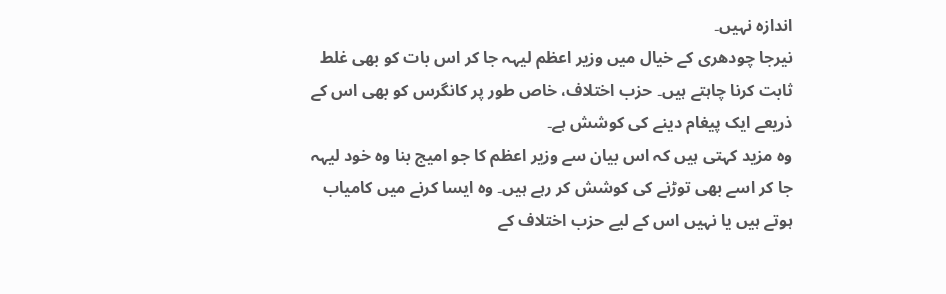اندازہ نہیں۔
نیرجا چودھری کے خیال میں وزیر اعظم لیہہ جا کر اس بات کو بھی غلط ثابت کرنا چاہتے ہیں۔ حزب اختلاف، خاص طور پر کانگرس کو بھی اس کے ذریعے ایک پیغام دینے کی کوشش ہے۔
وہ مزید کہتی ہیں کہ اس بیان سے وزیر اعظم کا جو امیج بنا وہ خود لیہہ جا کر اسے بھی توڑنے کی کوشش کر رہے ہیں۔ وہ ایسا کرنے میں کامیاب ہوتے ہیں یا نہیں اس کے لیے حزب اختلاف کے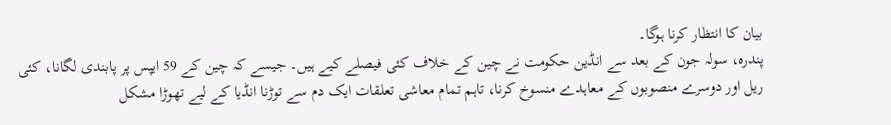بیان کا انتظار کرنا ہوگا۔
پندرہ، سولہ جون کے بعد سے انڈین حکومت نے چین کے خلاف کئی فیصلے کیے ہیں۔ جیسے کہ چین کے 59 ایپس پر پابندی لگانا، کئی ریل اور دوسرے منصوبوں کے معاہدے منسوخ کرنا، تاہم تمام معاشی تعلقات ایک دم سے توڑنا انڈیا کے لیے تھوڑا مشکل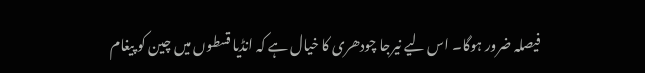فیصلہ ضرور ہوگا۔ اس لیے نیرجا چودھری کا خیال ہے کہ انڈیا قسطوں میں چین کو پیغام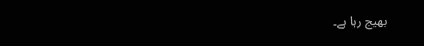بھیج رہا ہے۔